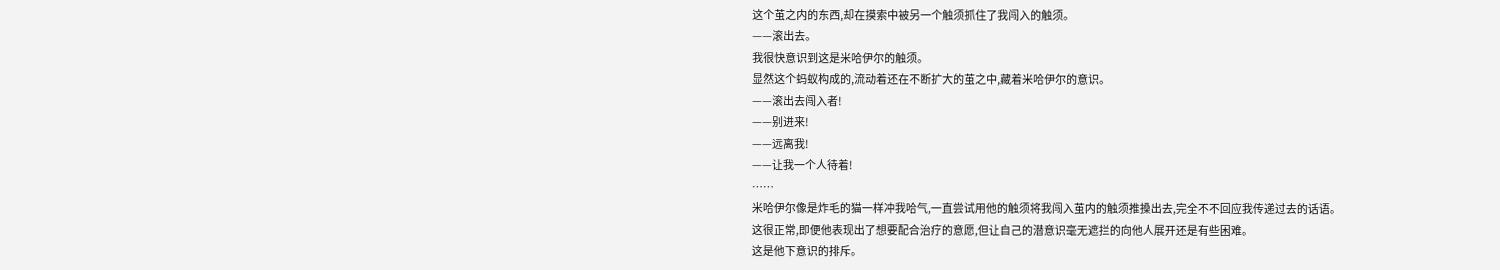这个茧之内的东西,却在摸索中被另一个触须抓住了我闯入的触须。
——滚出去。
我很快意识到这是米哈伊尔的触须。
显然这个蚂蚁构成的,流动着还在不断扩大的茧之中,藏着米哈伊尔的意识。
——滚出去闯入者!
——别进来!
——远离我!
——让我一个人待着!
……
米哈伊尔像是炸毛的猫一样冲我哈气,一直尝试用他的触须将我闯入茧内的触须推搡出去,完全不不回应我传递过去的话语。
这很正常,即便他表现出了想要配合治疗的意愿,但让自己的潜意识毫无遮拦的向他人展开还是有些困难。
这是他下意识的排斥。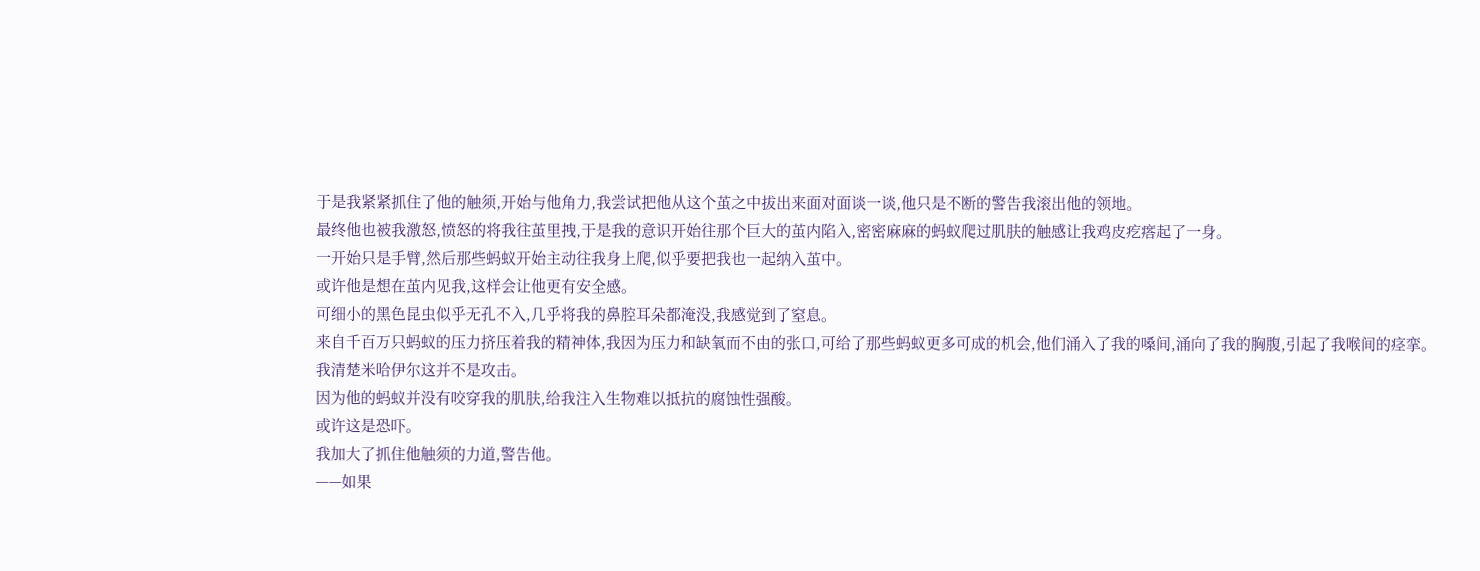于是我紧紧抓住了他的触须,开始与他角力,我尝试把他从这个茧之中拔出来面对面谈一谈,他只是不断的警告我滚出他的领地。
最终他也被我激怒,愤怒的将我往茧里拽,于是我的意识开始往那个巨大的茧内陷入,密密麻麻的蚂蚁爬过肌肤的触感让我鸡皮疙瘩起了一身。
一开始只是手臂,然后那些蚂蚁开始主动往我身上爬,似乎要把我也一起纳入茧中。
或许他是想在茧内见我,这样会让他更有安全感。
可细小的黑色昆虫似乎无孔不入,几乎将我的鼻腔耳朵都淹没,我感觉到了窒息。
来自千百万只蚂蚁的压力挤压着我的精神体,我因为压力和缺氧而不由的张口,可给了那些蚂蚁更多可成的机会,他们涌入了我的嗓间,涌向了我的胸腹,引起了我喉间的痉挛。
我清楚米哈伊尔这并不是攻击。
因为他的蚂蚁并没有咬穿我的肌肤,给我注入生物难以抵抗的腐蚀性强酸。
或许这是恐吓。
我加大了抓住他触须的力道,警告他。
——如果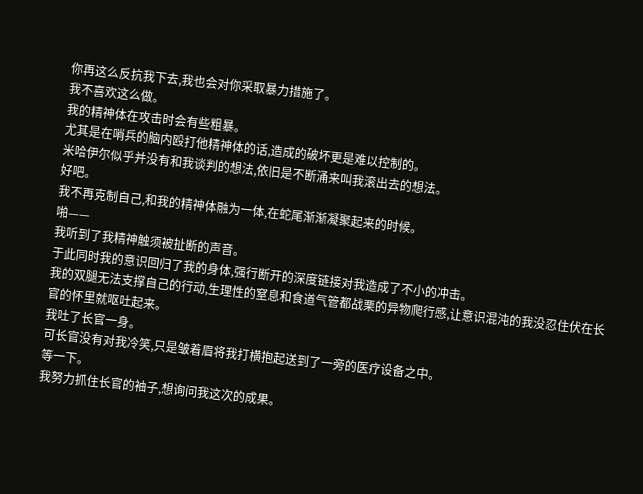你再这么反抗我下去,我也会对你采取暴力措施了。
我不喜欢这么做。
我的精神体在攻击时会有些粗暴。
尤其是在哨兵的脑内殴打他精神体的话,造成的破坏更是难以控制的。
米哈伊尔似乎并没有和我谈判的想法,依旧是不断涌来叫我滚出去的想法。
好吧。
我不再克制自己,和我的精神体融为一体,在蛇尾渐渐凝聚起来的时候。
啪——
我听到了我精神触须被扯断的声音。
于此同时我的意识回归了我的身体,强行断开的深度链接对我造成了不小的冲击。
我的双腿无法支撑自己的行动,生理性的窒息和食道气管都战栗的异物爬行感,让意识混沌的我没忍住伏在长官的怀里就呕吐起来。
我吐了长官一身。
可长官没有对我冷笑,只是皱着眉将我打横抱起送到了一旁的医疗设备之中。
等一下。
我努力抓住长官的袖子,想询问我这次的成果。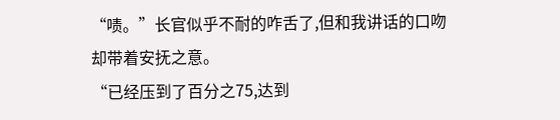“啧。”长官似乎不耐的咋舌了,但和我讲话的口吻却带着安抚之意。
“已经压到了百分之75,达到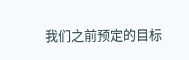我们之前预定的目标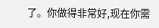了。你做得非常好,现在你需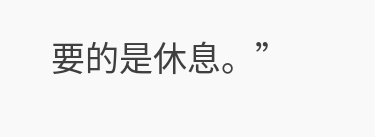要的是休息。”